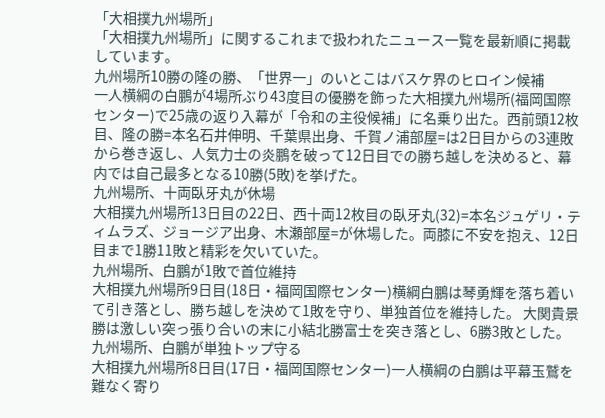「大相撲九州場所」
「大相撲九州場所」に関するこれまで扱われたニュース一覧を最新順に掲載しています。
九州場所10勝の隆の勝、「世界一」のいとこはバスケ界のヒロイン候補
一人横綱の白鵬が4場所ぶり43度目の優勝を飾った大相撲九州場所(福岡国際センター)で25歳の返り入幕が「令和の主役候補」に名乗り出た。西前頭12枚目、隆の勝=本名石井伸明、千葉県出身、千賀ノ浦部屋=は2日目からの3連敗から巻き返し、人気力士の炎鵬を破って12日目での勝ち越しを決めると、幕内では自己最多となる10勝(5敗)を挙げた。
九州場所、十両臥牙丸が休場
大相撲九州場所13日目の22日、西十両12枚目の臥牙丸(32)=本名ジュゲリ・ティムラズ、ジョージア出身、木瀬部屋=が休場した。両膝に不安を抱え、12日目まで1勝11敗と精彩を欠いていた。
九州場所、白鵬が1敗で首位維持
大相撲九州場所9日目(18日・福岡国際センター)横綱白鵬は琴勇輝を落ち着いて引き落とし、勝ち越しを決めて1敗を守り、単独首位を維持した。 大関貴景勝は激しい突っ張り合いの末に小結北勝富士を突き落とし、6勝3敗とした。
九州場所、白鵬が単独トップ守る
大相撲九州場所8日目(17日・福岡国際センター)一人横綱の白鵬は平幕玉鷲を難なく寄り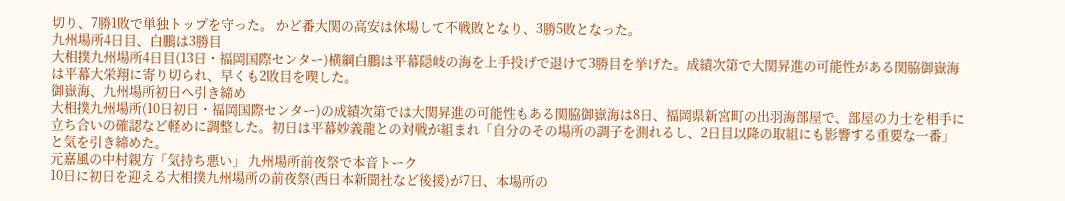切り、7勝1敗で単独トップを守った。 かど番大関の高安は休場して不戦敗となり、3勝5敗となった。
九州場所4日目、白鵬は3勝目
大相撲九州場所4日目(13日・福岡国際センター)横綱白鵬は平幕隠岐の海を上手投げで退けて3勝目を挙げた。成績次第で大関昇進の可能性がある関脇御嶽海は平幕大栄翔に寄り切られ、早くも2敗目を喫した。
御嶽海、九州場所初日へ引き締め
大相撲九州場所(10日初日・福岡国際センター)の成績次第では大関昇進の可能性もある関脇御嶽海は8日、福岡県新宮町の出羽海部屋で、部屋の力士を相手に立ち合いの確認など軽めに調整した。初日は平幕妙義龍との対戦が組まれ「自分のその場所の調子を測れるし、2日目以降の取組にも影響する重要な一番」と気を引き締めた。
元嘉風の中村親方「気持ち悪い」 九州場所前夜祭で本音トーク
10日に初日を迎える大相撲九州場所の前夜祭(西日本新聞社など後援)が7日、本場所の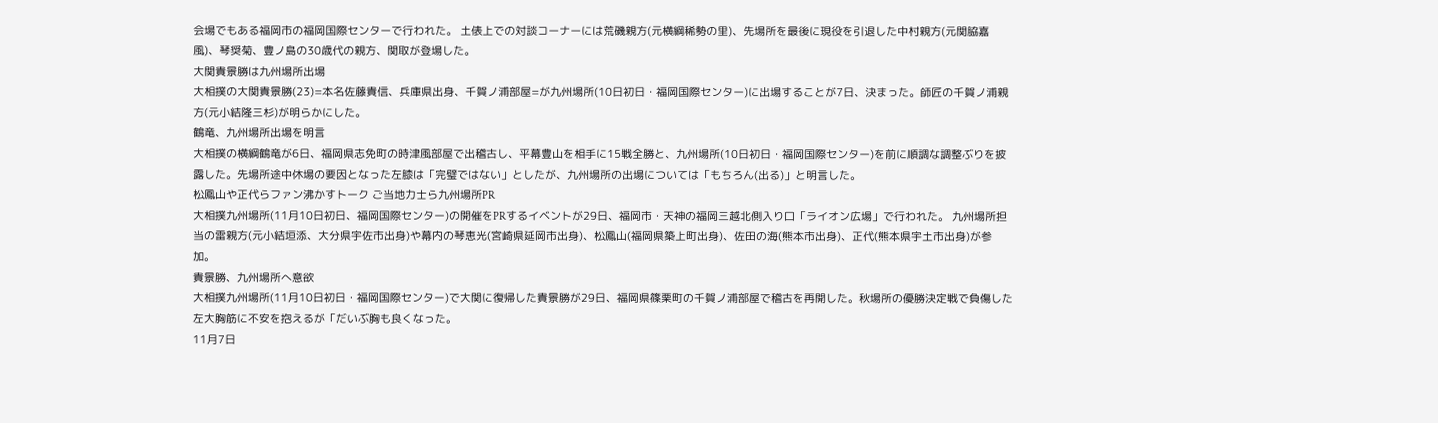会場でもある福岡市の福岡国際センターで行われた。 土俵上での対談コーナーには荒磯親方(元横綱稀勢の里)、先場所を最後に現役を引退した中村親方(元関脇嘉風)、琴奨菊、豊ノ島の30歳代の親方、関取が登場した。
大関貴景勝は九州場所出場
大相撲の大関貴景勝(23)=本名佐藤貴信、兵庫県出身、千賀ノ浦部屋=が九州場所(10日初日・福岡国際センター)に出場することが7日、決まった。師匠の千賀ノ浦親方(元小結隆三杉)が明らかにした。
鶴竜、九州場所出場を明言
大相撲の横綱鶴竜が6日、福岡県志免町の時津風部屋で出稽古し、平幕豊山を相手に15戦全勝と、九州場所(10日初日・福岡国際センター)を前に順調な調整ぶりを披露した。先場所途中休場の要因となった左膝は「完璧ではない」としたが、九州場所の出場については「もちろん(出る)」と明言した。
松鳳山や正代らファン沸かすトーク ご当地力士ら九州場所PR
大相撲九州場所(11月10日初日、福岡国際センター)の開催をPRするイベントが29日、福岡市・天神の福岡三越北側入り口「ライオン広場」で行われた。 九州場所担当の雷親方(元小結垣添、大分県宇佐市出身)や幕内の琴恵光(宮崎県延岡市出身)、松鳳山(福岡県築上町出身)、佐田の海(熊本市出身)、正代(熊本県宇土市出身)が参加。
貴景勝、九州場所へ意欲
大相撲九州場所(11月10日初日・福岡国際センター)で大関に復帰した貴景勝が29日、福岡県篠栗町の千賀ノ浦部屋で稽古を再開した。秋場所の優勝決定戦で負傷した左大胸筋に不安を抱えるが「だいぶ胸も良くなった。
11月7日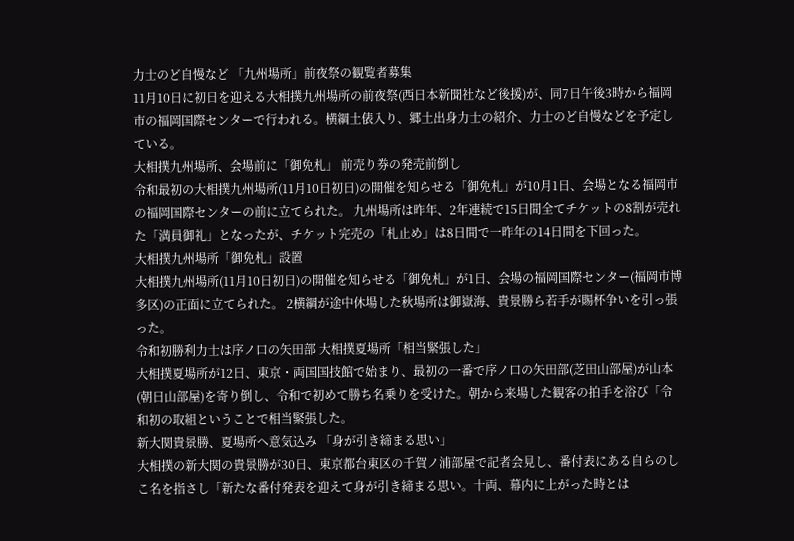力士のど自慢など 「九州場所」前夜祭の観覧者募集
11月10日に初日を迎える大相撲九州場所の前夜祭(西日本新聞社など後援)が、同7日午後3時から福岡市の福岡国際センターで行われる。横綱土俵入り、郷土出身力士の紹介、力士のど自慢などを予定している。
大相撲九州場所、会場前に「御免札」 前売り券の発売前倒し
令和最初の大相撲九州場所(11月10日初日)の開催を知らせる「御免札」が10月1日、会場となる福岡市の福岡国際センターの前に立てられた。 九州場所は昨年、2年連続で15日間全てチケットの8割が売れた「満員御礼」となったが、チケット完売の「札止め」は8日間で一昨年の14日間を下回った。
大相撲九州場所「御免札」設置
大相撲九州場所(11月10日初日)の開催を知らせる「御免札」が1日、会場の福岡国際センター(福岡市博多区)の正面に立てられた。 2横綱が途中休場した秋場所は御嶽海、貴景勝ら若手が賜杯争いを引っ張った。
令和初勝利力士は序ノ口の矢田部 大相撲夏場所「相当緊張した」
大相撲夏場所が12日、東京・両国国技館で始まり、最初の一番で序ノ口の矢田部(芝田山部屋)が山本(朝日山部屋)を寄り倒し、令和で初めて勝ち名乗りを受けた。朝から来場した観客の拍手を浴び「令和初の取組ということで相当緊張した。
新大関貴景勝、夏場所へ意気込み 「身が引き締まる思い」
大相撲の新大関の貴景勝が30日、東京都台東区の千賀ノ浦部屋で記者会見し、番付表にある自らのしこ名を指さし「新たな番付発表を迎えて身が引き締まる思い。十両、幕内に上がった時とは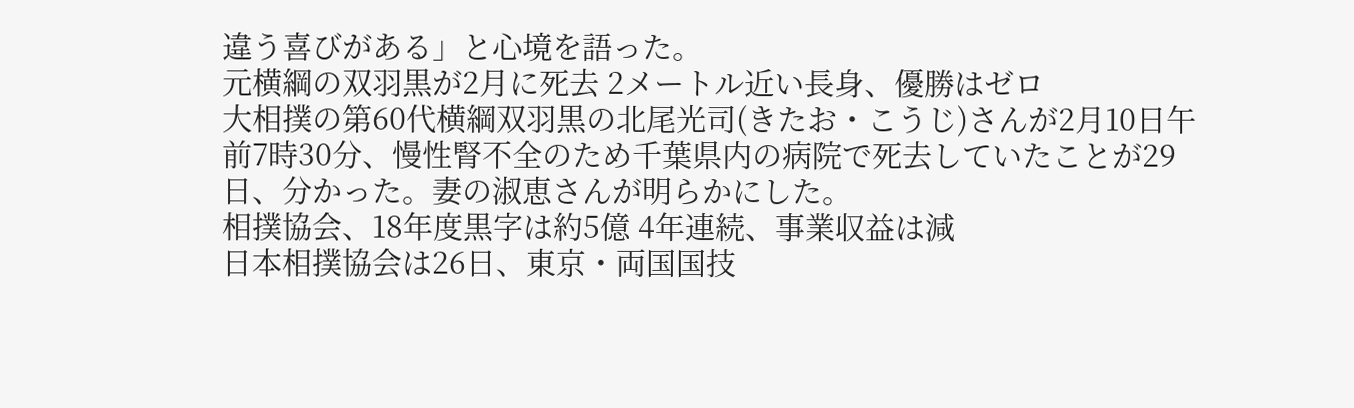違う喜びがある」と心境を語った。
元横綱の双羽黒が2月に死去 2メートル近い長身、優勝はゼロ
大相撲の第60代横綱双羽黒の北尾光司(きたお・こうじ)さんが2月10日午前7時30分、慢性腎不全のため千葉県内の病院で死去していたことが29日、分かった。妻の淑恵さんが明らかにした。
相撲協会、18年度黒字は約5億 4年連続、事業収益は減
日本相撲協会は26日、東京・両国国技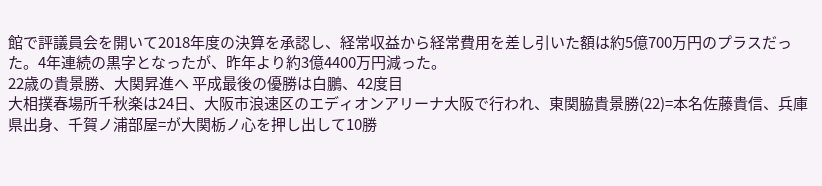館で評議員会を開いて2018年度の決算を承認し、経常収益から経常費用を差し引いた額は約5億700万円のプラスだった。4年連続の黒字となったが、昨年より約3億4400万円減った。
22歳の貴景勝、大関昇進へ 平成最後の優勝は白鵬、42度目
大相撲春場所千秋楽は24日、大阪市浪速区のエディオンアリーナ大阪で行われ、東関脇貴景勝(22)=本名佐藤貴信、兵庫県出身、千賀ノ浦部屋=が大関栃ノ心を押し出して10勝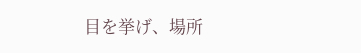目を挙げ、場所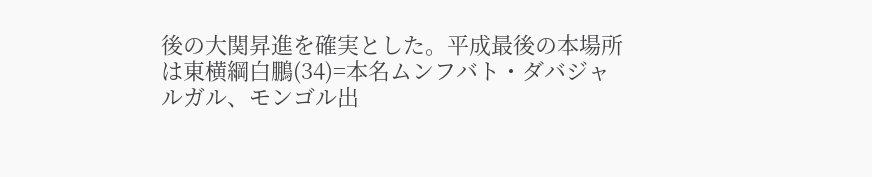後の大関昇進を確実とした。平成最後の本場所は東横綱白鵬(34)=本名ムンフバト・ダバジャルガル、モンゴル出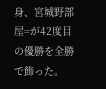身、宮城野部屋=が42度目の優勝を全勝で飾った。